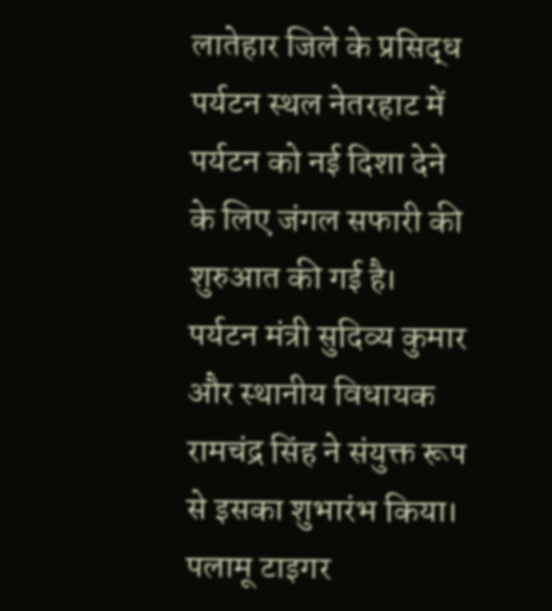लातेहार जिले के प्रसिद्ध पर्यटन स्थल नेतरहाट में पर्यटन को नई दिशा देने के लिए जंगल सफारी की शुरुआत की गई है। पर्यटन मंत्री सुदिव्य कुमार और स्थानीय विधायक रामचंद्र सिंह ने संयुक्त रूप से इसका शुभारंभ किया। पलामू टाइगर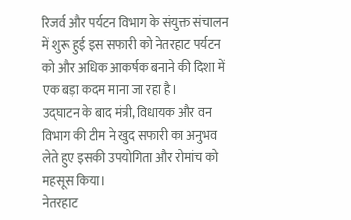रिजर्व और पर्यटन विभाग के संयुक्त संचालन में शुरू हुई इस सफारी को नेतरहाट पर्यटन को और अधिक आकर्षक बनाने की दिशा में एक बड़ा कदम माना जा रहा है।
उद्घाटन के बाद मंत्री, विधायक और वन विभाग की टीम ने खुद सफारी का अनुभव लेते हुए इसकी उपयोगिता और रोमांच को महसूस किया।
नेतरहाट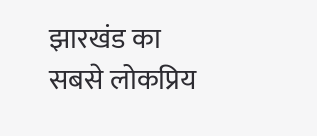झारखंड का सबसे लोकप्रिय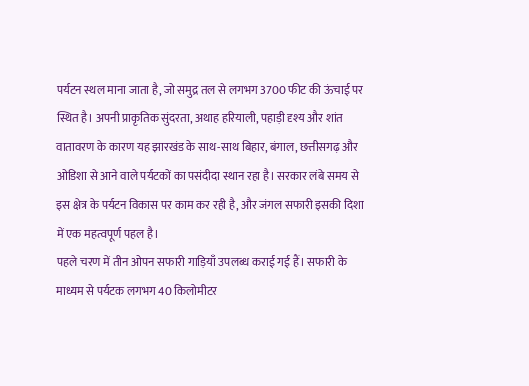पर्यटन स्थल माना जाता है, जो समुद्र तल से लगभग 3700 फीट की ऊंचाई पर स्थित है। अपनी प्राकृतिक सुंदरता, अथाह हरियाली, पहाड़ी दृश्य और शांत वातावरण के कारण यह झारखंड के साथ-साथ बिहार, बंगाल, छत्तीसगढ़ और ओडिशा से आने वाले पर्यटकों का पसंदीदा स्थान रहा है। सरकार लंबे समय से इस क्षेत्र के पर्यटन विकास पर काम कर रही है, और जंगल सफारी इसकी दिशा में एक महत्वपूर्ण पहल है।
पहले चरण में तीन ओपन सफारी गाड़ियाँ उपलब्ध कराई गई हैं। सफारी के माध्यम से पर्यटक लगभग 40 किलोमीटर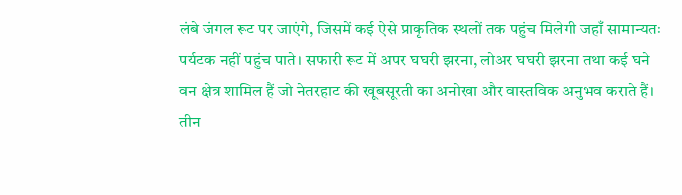लंबे जंगल रूट पर जाएंगे, जिसमें कई ऐसे प्राकृतिक स्थलों तक पहुंच मिलेगी जहाँ सामान्यतः पर्यटक नहीं पहुंच पाते। सफारी रूट में अपर घघरी झरना, लोअर घघरी झरना तथा कई घने वन क्षेत्र शामिल हैं जो नेतरहाट की खूबसूरती का अनोखा और वास्तविक अनुभव कराते हैं। तीन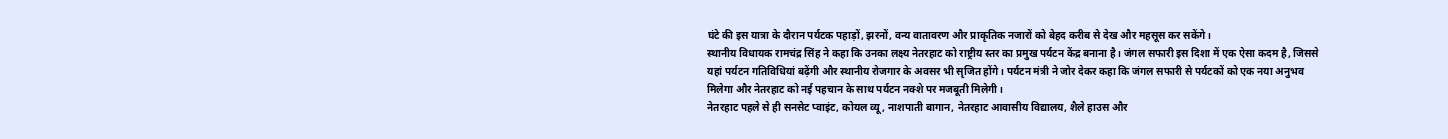घंटे की इस यात्रा के दौरान पर्यटक पहाड़ों, झरनों, वन्य वातावरण और प्राकृतिक नजारों को बेहद करीब से देख और महसूस कर सकेंगे।
स्थानीय विधायक रामचंद्र सिंह ने कहा कि उनका लक्ष्य नेतरहाट को राष्ट्रीय स्तर का प्रमुख पर्यटन केंद्र बनाना है। जंगल सफारी इस दिशा में एक ऐसा कदम है, जिससे यहां पर्यटन गतिविधियां बढ़ेंगी और स्थानीय रोजगार के अवसर भी सृजित होंगे। पर्यटन मंत्री ने जोर देकर कहा कि जंगल सफारी से पर्यटकों को एक नया अनुभव मिलेगा और नेतरहाट को नई पहचान के साथ पर्यटन नक्शे पर मजबूती मिलेगी।
नेतरहाट पहले से ही सनसेट प्वाइंट, कोयल व्यू, नाशपाती बागान, नेतरहाट आवासीय विद्यालय, शैले हाउस और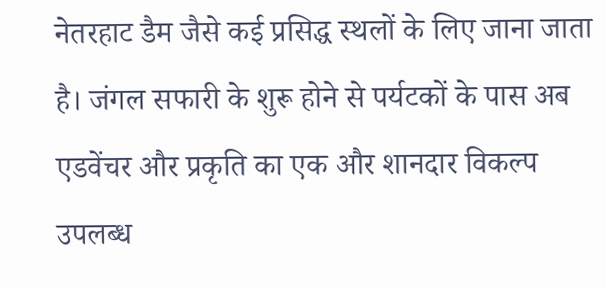नेतरहाट डैम जैसे कई प्रसिद्ध स्थलों के लिए जाना जाता है। जंगल सफारी के शुरू होने से पर्यटकों के पास अब एडवेंचर और प्रकृति का एक और शानदार विकल्प उपलब्ध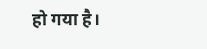हो गया है।